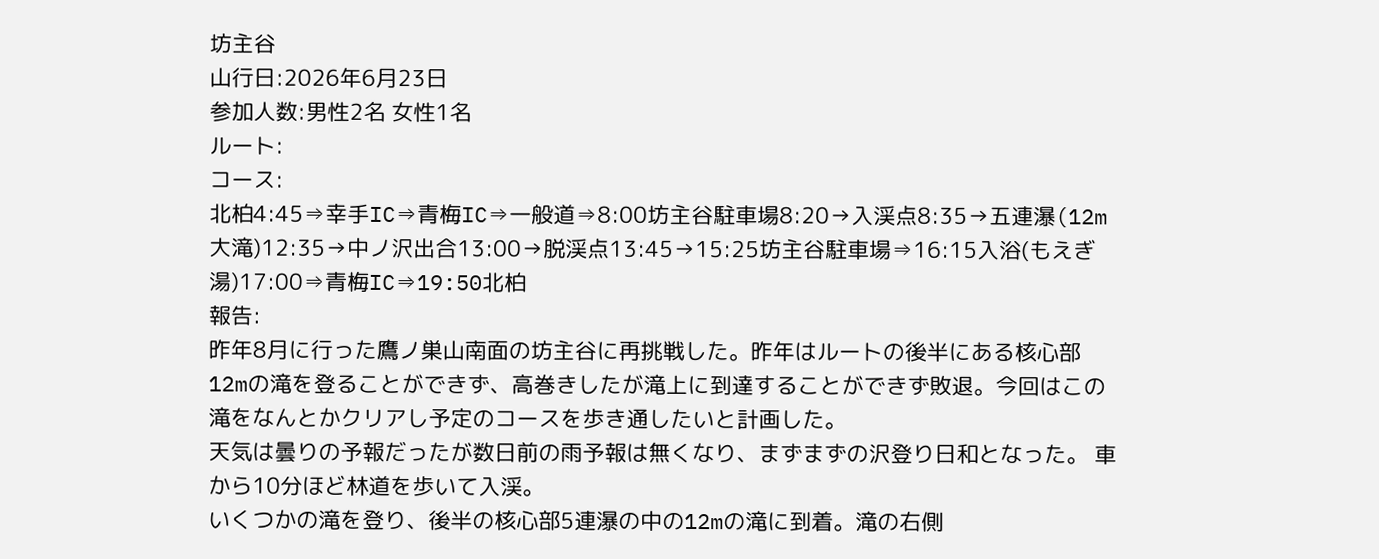坊主谷
山行日:2026年6月23日
参加人数:男性2名 女性1名
ルート:
コース:
北柏4:45⇒幸手IC⇒青梅IC⇒一般道⇒8:00坊主谷駐車場8:20→入渓点8:35→五連瀑(12m大滝)12:35→中ノ沢出合13:00→脱渓点13:45→15:25坊主谷駐車場⇒16:15入浴(もえぎ湯)17:00⇒青梅IC⇒19:50北柏
報告:
昨年8月に行った鷹ノ巣山南面の坊主谷に再挑戦した。昨年はルートの後半にある核心部12mの滝を登ることができず、高巻きしたが滝上に到達することができず敗退。今回はこの滝をなんとかクリアし予定のコースを歩き通したいと計画した。
天気は曇りの予報だったが数日前の雨予報は無くなり、まずまずの沢登り日和となった。 車から10分ほど林道を歩いて入渓。
いくつかの滝を登り、後半の核心部5連瀑の中の12mの滝に到着。滝の右側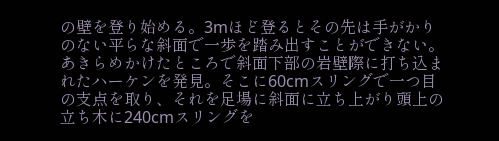の壁を登り始める。3mほど登るとその先は手がかりのない平らな斜面で一歩を踏み出すことができない。あきらめかけたところで斜面下部の岩壁際に打ち込まれたハーケンを発見。そこに60cmスリングで一つ目の支点を取り、それを足場に斜面に立ち上がり頭上の立ち木に240cmスリングを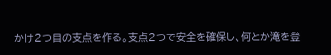かけ2つ目の支点を作る。支点2つで安全を確保し、何とか滝を登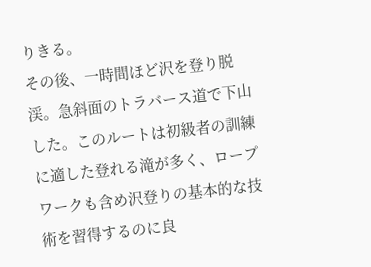りきる。
その後、一時間ほど沢を登り脱渓。急斜面のトラバース道で下山した。このルートは初級者の訓練に適した登れる滝が多く、ロープワークも含め沢登りの基本的な技術を習得するのに良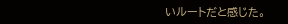いルートだと感じた。